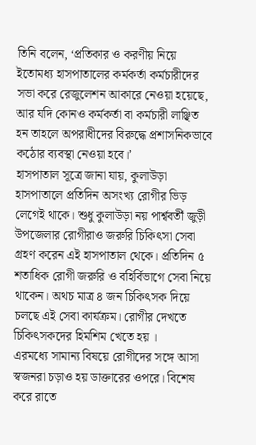তিনি বলেন, ‘প্রতিকার ও করণীয় নিয়ে ইতোমধ্য হাসপাতালের কর্মকর্তা কর্মচারীদের সভা করে রেজুলেশন আকারে নেওয়া হয়েছে, আর যদি কোনও কর্মকর্তা বা কর্মচারী লাঞ্ছিত হন তাহলে অপরাধীদের বিরুদ্ধে প্রশাসনিকভাবে কঠোর ব্যবস্থা নেওয়া হবে।’
হাসপাতাল সূত্রে জানা যায়, কুলাউড়া হাসপাতালে প্রতিদিন অসংখ্য রোগীর ভিড় লেগেই থাকে। শুধু কুলাউড়া নয় পার্শ্ববর্তী জুড়ী উপজেলার রোগীরাও জরুরি চিকিৎসা সেবা গ্রহণ করেন এই হাসপাতাল থেকে। প্রতিদিন ৫ শতাধিক রোগী জরুরি ও বহির্বিভাগে সেবা নিয়ে থাকেন। অথচ মাত্র ৪ জন চিকিৎসক দিয়ে চলছে এই সেবা কার্যক্রম। রোগীর দেখতে চিকিৎসকদের হিমশিম খেতে হয় ।
এরমধ্যে সামান্য বিষয়ে রোগীদের সঙ্গে আসা স্বজনরা চড়াও হয় ডাক্তারের ওপরে। বিশেষ করে রাতে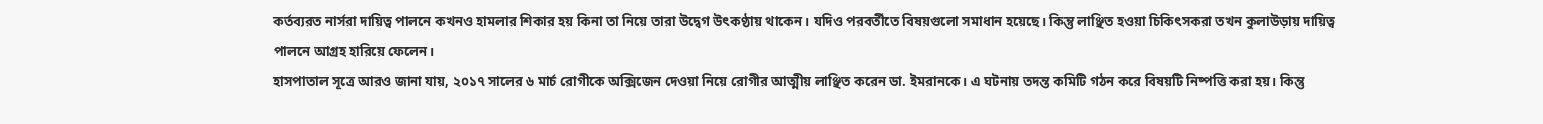কর্তব্যরত নার্সরা দায়িত্ব পালনে কখনও হামলার শিকার হয় কিনা তা নিয়ে তারা উদ্বেগ উৎকণ্ঠায় থাকেন। যদিও পরবর্তীতে বিষয়গুলো সমাধান হয়েছে। কিন্তু লাঞ্ছিত হওয়া চিকিৎসকরা তখন কুলাউড়ায় দায়িত্ব পালনে আগ্রহ হারিয়ে ফেলেন।
হাসপাতাল সূত্রে আরও জানা যায়, ২০১৭ সালের ৬ মার্চ রোগীকে অক্সিজেন দেওয়া নিয়ে রোগীর আত্মীয় লাঞ্ছিত করেন ডা. ইমরানকে। এ ঘটনায় তদন্ত কমিটি গঠন করে বিষয়টি নিষ্পত্তি করা হয়। কিন্তু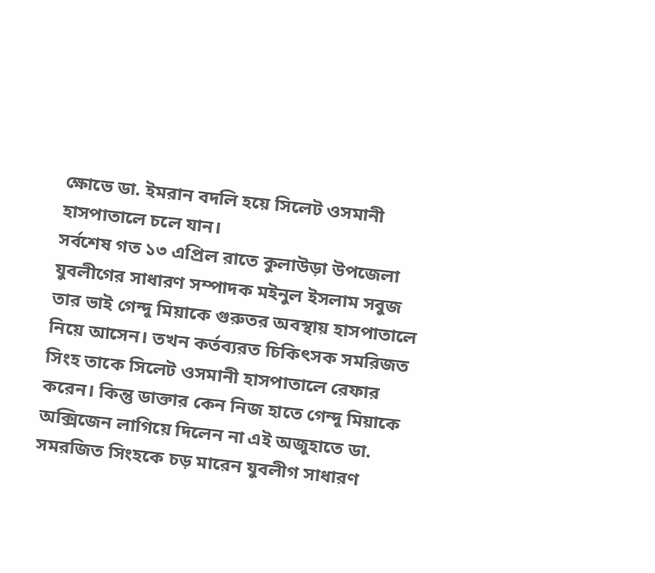ক্ষোভে ডা. ইমরান বদলি হয়ে সিলেট ওসমানী হাসপাতালে চলে যান।
সর্বশেষ গত ১৩ এপ্রিল রাতে কুলাউড়া উপজেলা যুবলীগের সাধারণ সম্পাদক মইনুল ইসলাম সবুজ তার ভাই গেন্দু মিয়াকে গুরুতর অবস্থায় হাসপাতালে নিয়ে আসেন। তখন কর্তব্যরত চিকিৎসক সমরিজত সিংহ তাকে সিলেট ওসমানী হাসপাতালে রেফার করেন। কিন্তু ডাক্তার কেন নিজ হাতে গেন্দু মিয়াকে অক্সিজেন লাগিয়ে দিলেন না এই অজুহাতে ডা. সমরজিত সিংহকে চড় মারেন যুবলীগ সাধারণ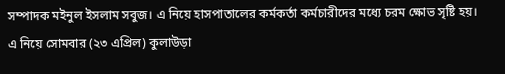সম্পাদক মইনুল ইসলাম সবুজ। এ নিয়ে হাসপাতালের কর্মকর্তা কর্মচারীদের মধ্যে চরম ক্ষোভ সৃষ্টি হয়।
এ নিয়ে সোমবার (২৩ এপ্রিল) কুলাউড়া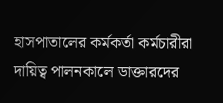হাসপাতালের কর্মকর্তা কর্মচারীরা দায়িত্ব পালনকালে ডাক্তারদের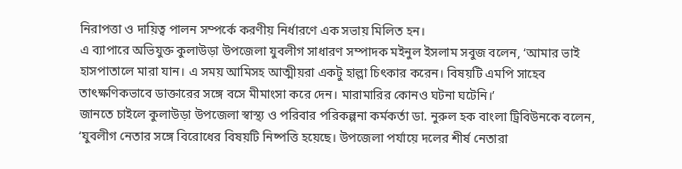নিরাপত্তা ও দায়িত্ব পালন সম্পর্কে করণীয় নির্ধারণে এক সভায় মিলিত হন।
এ ব্যাপারে অভিযুক্ত কুলাউড়া উপজেলা যুবলীগ সাধারণ সম্পাদক মইনুল ইসলাম সবুজ বলেন, ‘আমার ভাই হাসপাতালে মারা যান। এ সময় আমিসহ আত্মীয়রা একটু হাল্লা চিৎকার করেন। বিষয়টি এমপি সাহেব তাৎক্ষণিকভাবে ডাক্তারের সঙ্গে বসে মীমাংসা করে দেন। মারামারির কোনও ঘটনা ঘটেনি।’
জানতে চাইলে কুলাউড়া উপজেলা স্বাস্থ্য ও পরিবার পরিকল্পনা কর্মকর্তা ডা. নুরুল হক বাংলা ট্রিবিউনকে বলেন, ‘যুবলীগ নেতার সঙ্গে বিরোধের বিষয়টি নিষ্পত্তি হয়েছে। উপজেলা পর্যায়ে দলের শীর্ষ নেতারা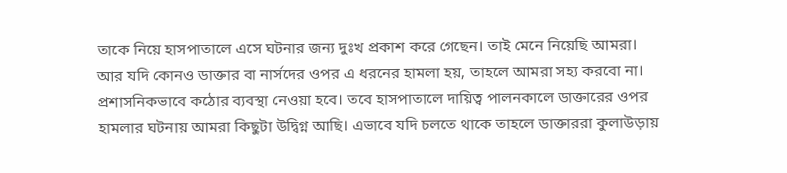তাকে নিয়ে হাসপাতালে এসে ঘটনার জন্য দুঃখ প্রকাশ করে গেছেন। তাই মেনে নিয়েছি আমরা। আর যদি কোনও ডাক্তার বা নার্সদের ওপর এ ধরনের হামলা হয়, তাহলে আমরা সহ্য করবো না। প্রশাসনিকভাবে কঠোর ব্যবস্থা নেওয়া হবে। তবে হাসপাতালে দায়িত্ব পালনকালে ডাক্তারের ওপর হামলার ঘটনায় আমরা কিছুটা উদ্বিগ্ন আছি। এভাবে যদি চলতে থাকে তাহলে ডাক্তাররা কুলাউড়ায়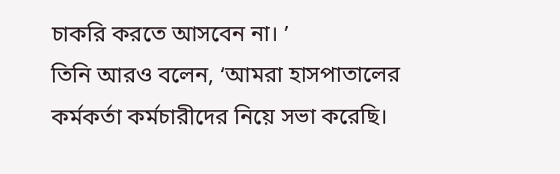চাকরি করতে আসবেন না। ’
তিনি আরও বলেন, ‘আমরা হাসপাতালের কর্মকর্তা কর্মচারীদের নিয়ে সভা করেছি।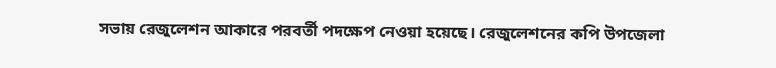সভায় রেজুলেশন আকারে পরবর্তী পদক্ষেপ নেওয়া হয়েছে। রেজুলেশনের কপি উপজেলা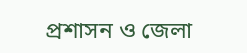প্রশাসন ও জেলা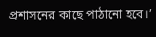প্রশাসনের কাছে পাঠানো হবে।’